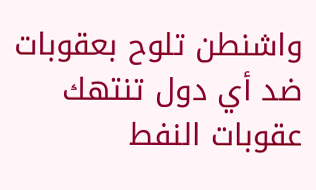واشنطن تلوح بعقوبات ضد أي دول تنتهك عقوبات النفط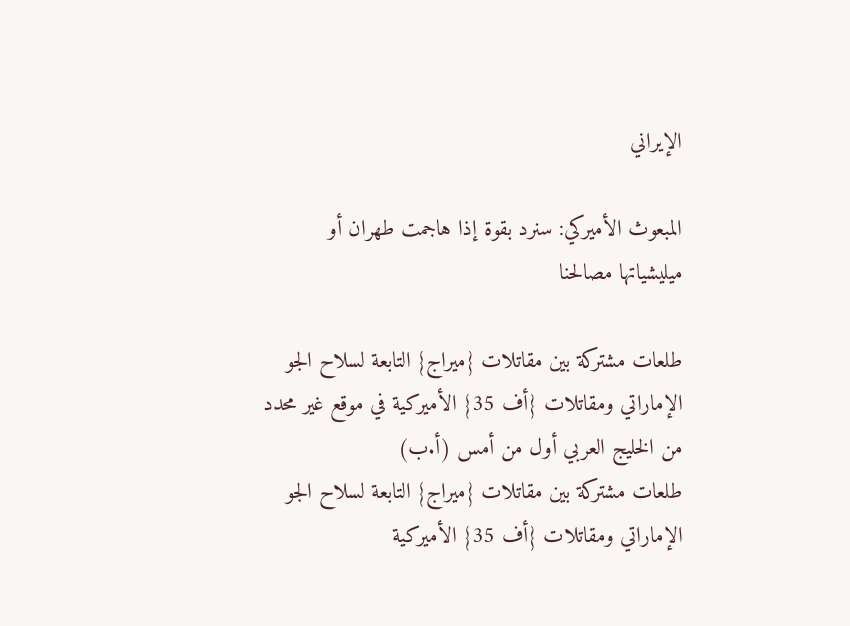الإيراني

المبعوث الأميركي: سنرد بقوة إذا هاجمت طهران أو ميليشياتها مصالحنا

طلعات مشتركة بين مقاتلات {ميراج} التابعة لسلاح الجو الإماراتي ومقاتلات {أف 35} الأميركية في موقع غير محدد من الخليج العربي أول من أمس (أ.ب)
طلعات مشتركة بين مقاتلات {ميراج} التابعة لسلاح الجو الإماراتي ومقاتلات {أف 35} الأميركية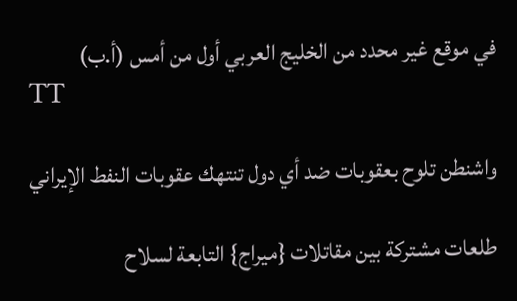في موقع غير محدد من الخليج العربي أول من أمس (أ.ب)
TT

واشنطن تلوح بعقوبات ضد أي دول تنتهك عقوبات النفط الإيراني

طلعات مشتركة بين مقاتلات {ميراج} التابعة لسلاح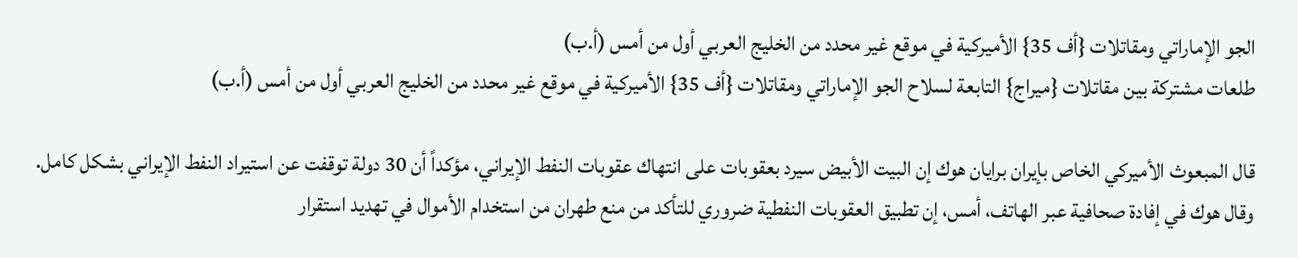الجو الإماراتي ومقاتلات {أف 35} الأميركية في موقع غير محدد من الخليج العربي أول من أمس (أ.ب)
طلعات مشتركة بين مقاتلات {ميراج} التابعة لسلاح الجو الإماراتي ومقاتلات {أف 35} الأميركية في موقع غير محدد من الخليج العربي أول من أمس (أ.ب)

قال المبعوث الأميركي الخاص بإيران برايان هوك إن البيت الأبيض سيرد بعقوبات على انتهاك عقوبات النفط الإيراني، مؤكداً أن 30 دولة توقفت عن استيراد النفط الإيراني بشكل كامل.
وقال هوك في إفادة صحافية عبر الهاتف، أمس، إن تطبيق العقوبات النفطية ضروري للتأكد من منع طهران من استخدام الأموال في تهديد استقرار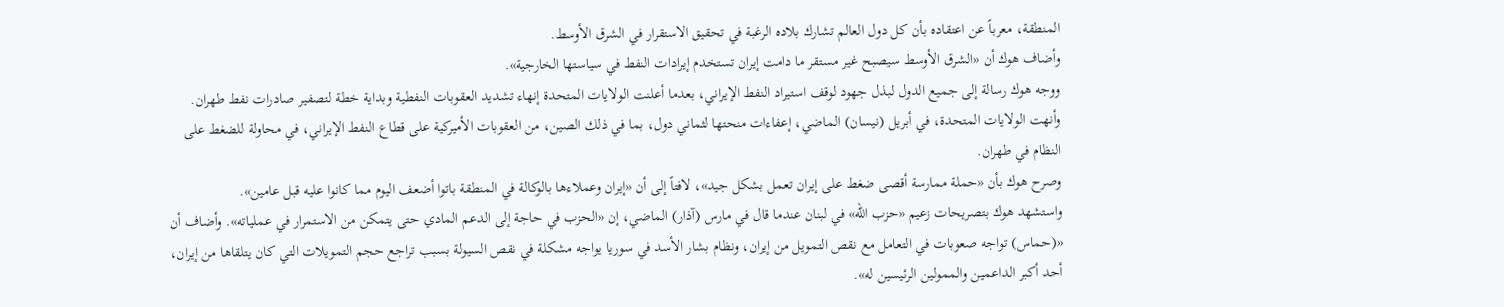المنطقة، معرباً عن اعتقاده بأن كل دول العالم تشارك بلاده الرغبة في تحقيق الاستقرار في الشرق الأوسط.
وأضاف هوك أن «الشرق الأوسط سيصبح غير مستقر ما دامت إيران تستخدم إيرادات النفط في سياستها الخارجية».
ووجه هوك رسالة إلى جميع الدول لبذل جهود لوقف استيراد النفط الإيراني، بعدما أعلنت الولايات المتحدة إنهاء تشديد العقوبات النفطية وبداية خطة لتصفير صادرات نفط طهران.
وأنهت الولايات المتحدة، في أبريل (نيسان) الماضي، إعفاءات منحتها لثماني دول، بما في ذلك الصين، من العقوبات الأميركية على قطاع النفط الإيراني، في محاولة للضغط على النظام في طهران.
وصرح هوك بأن «حملة ممارسة أقصى ضغط على إيران تعمل بشكل جيد»، لافتاً إلى أن «إيران وعملاءها بالوكالة في المنطقة باتوا أضعف اليوم مما كانوا عليه قبل عامين».
واستشهد هوك بتصريحات زعيم «حزب الله» في لبنان عندما قال في مارس (آذار) الماضي، إن «الحزب في حاجة إلى الدعم المادي حتى يتمكن من الاستمرار في عملياته». وأضاف أن «(حماس) تواجه صعوبات في التعامل مع نقص التمويل من إيران، ونظام بشار الأسد في سوريا يواجه مشكلة في نقص السيولة بسبب تراجع حجم التمويلات التي كان يتلقاها من إيران، أحد أكبر الداعمين والممولين الرئيسين له».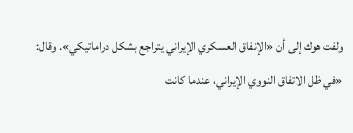ولفت هوك إلى أن «الإنفاق العسكري الإيراني يتراجع بشكل دراماتيكي». وقال: «في ظل الاتفاق النووي الإيراني، عندما كانت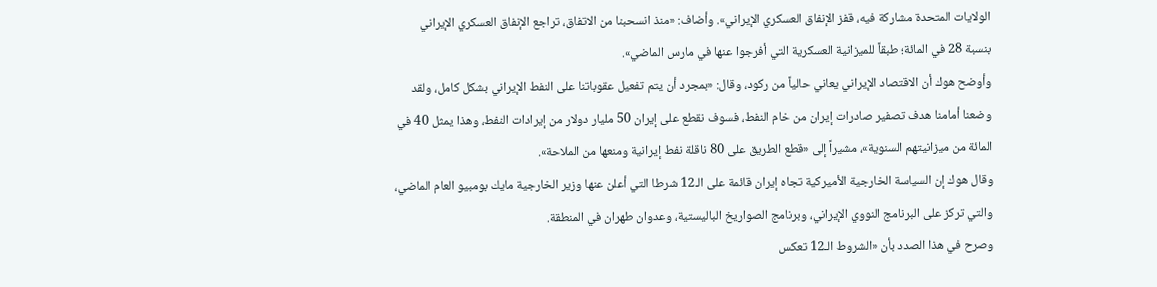الولايات المتحدة مشاركة فيه، قفز الإنفاق العسكري الإيراني». وأضاف: «منذ انسحبنا من الاتفاق، تراجع الإنفاق العسكري الإيراني بنسبة 28 في المائة؛ طبقاً للميزانية العسكرية التي أفرجوا عنها في مارس الماضي».
وأوضح هوك أن الاقتصاد الإيراني يعاني حالياً من ركود، وقال: «بمجرد أن يتم تفعيل عقوباتنا على النفط الإيراني بشكل كامل، ولقد وضعنا أمامنا هدف تصفير صادرات إيران من خام النفط، فسوف نقطع على إيران 50 مليار دولار من إيرادات النفط، وهذا يمثل 40 في المائة من ميزانيتهم السنوية»، مشيراً إلى «قطع الطريق على 80 ناقلة نفط إيرانية ومنعها من الملاحة».
وقال هوك إن السياسة الخارجية الأميركية تجاه إيران قائمة على الـ12 شرطا التي أعلن عنها وزير الخارجية مايك بومبيو العام الماضي، والتي تركز على البرنامج النووي الإيراني، وبرنامج الصواريخ الباليستية، وعدوان طهران في المنطقة.
وصرح في هذا الصدد بأن «الشروط الـ12 تعكس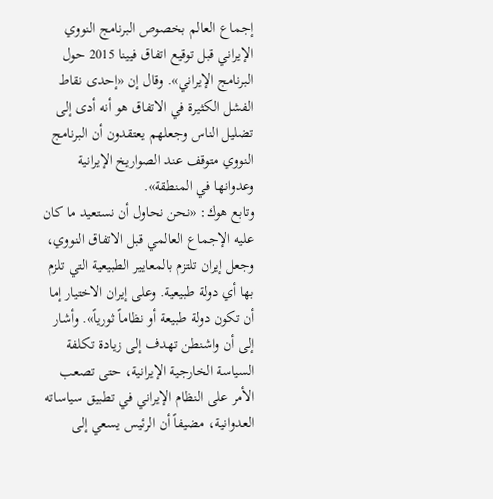إجماع العالم بخصوص البرنامج النووي الإيراني قبل توقيع اتفاق فيينا 2015 حول البرنامج الإيراني». وقال إن «إحدى نقاط الفشل الكثيرة في الاتفاق هو أنه أدى إلى تضليل الناس وجعلهم يعتقدون أن البرنامج النووي متوقف عند الصواريخ الإيرانية وعدوانها في المنطقة».
وتابع هوك: «نحن نحاول أن نستعيد ما كان عليه الإجماع العالمي قبل الاتفاق النووي، وجعل إيران تلتزم بالمعايير الطبيعية التي تلزم بها أي دولة طبيعية. وعلى إيران الاختيار إما أن تكون دولة طبيعة أو نظاماً ثورياً». وأشار إلى أن واشنطن تهدف إلى زيادة تكلفة السياسة الخارجية الإيرانية، حتى تصعب الأمر على النظام الإيراني في تطبيق سياساته العدوانية، مضيفاً أن الرئيس يسعي إلى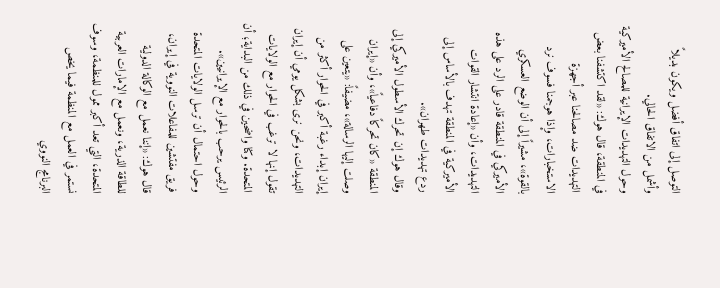التوصل إلى اتفاق أفضل ويكون بديلاً وأشمل من الاتفاق الحالي.
وحول التهديدات الإيرانية للمصالح الأميركية في المنطقة، قال هوك: «لقد اكتشفنا بعض التهديدات ضد مصالحنا عبر أجهزة الاستخبارات، وإذا هوجمنا فسوف نرد بالقوة»، مشيراً إلى أن الوضع العسكري الأميركي في المنطقة قادر على الرد على هذه التهديدات، وأن «إعادة انتشار القوات الأميركية في المنطقة تهدف بالأساس إلى ردع تهديدات طهران».
وقال هوك إن تحرك الأسطول الأميركي إلى المنطقة «كان تحركاً دفاعياً»، وأن «إيران وصلت إليها الرسالة»، مضيفاً: «يتعين على إيران إبداء رغبة أكبر في الحوار أكثر من التهديدات، ونحن نرى بشكل يومي أن إيران تقول إنها لا ترغب في الحوار مع الولايات المتحدة. وكنا واضحين في ذلك من البداية؛ أن الرئيس يرحب بالحوار مع الإيرانيين».
وحول احتمال أن ترسل الولايات المتحدة فريق مفتشين للمفاعلات النووية في إيران، قال هوك: «إننا نعمل مع الوكالة الدولية للطاقة الذرية، ونعمل مع الإمارات العربية المتحدة، التي تعد أكبر ممول للمنظمة، وسوف نستمر في العمل مع المنظمة فيما يخص البرنامج النووي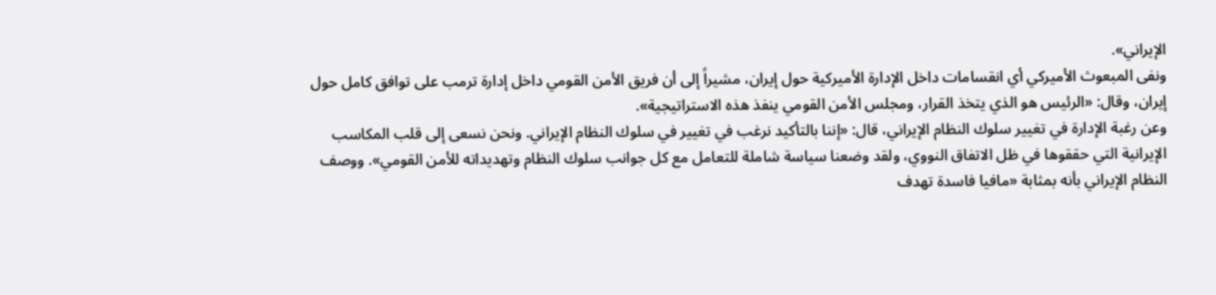الإيراني».
ونفى المبعوث الأميركي أي انقسامات داخل الإدارة الأميركية حول إيران، مشيراً إلى أن فريق الأمن القومي داخل إدارة ترمب على توافق كامل حول إيران، وقال: «الرئيس هو الذي يتخذ القرار، ومجلس الأمن القومي ينفذ هذه الاستراتيجية».
وعن رغبة الإدارة في تغيير سلوك النظام الإيراني، قال: «إننا بالتأكيد نرغب في تغيير في سلوك النظام الإيراني. ونحن نسعى إلى قلب المكاسب الإيرانية التي حققوها في ظل الاتفاق النووي، ولقد وضعنا سياسة شاملة للتعامل مع كل جوانب سلوك النظام وتهديداته للأمن القومي». ووصف النظام الإيراني بأنه بمثابة «مافيا فاسدة تهدف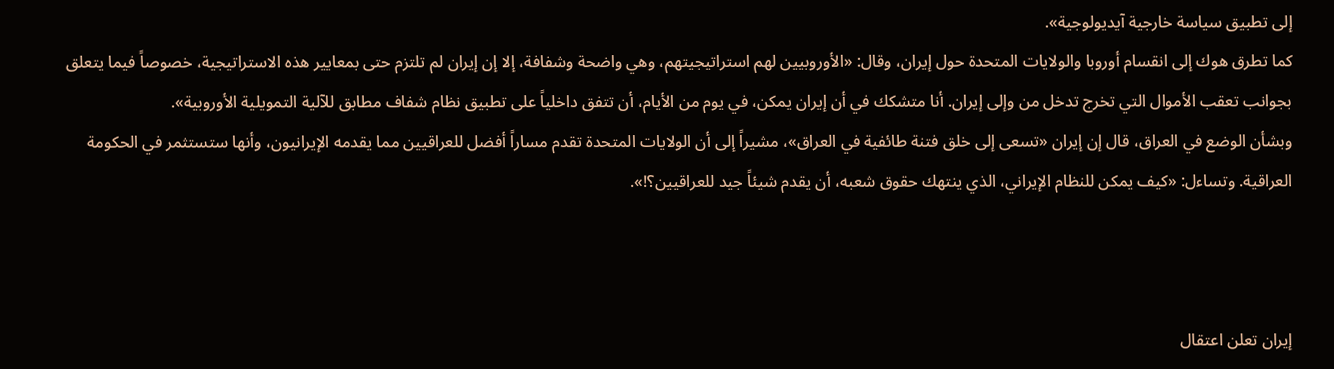إلى تطبيق سياسة خارجية آيديولوجية».
كما تطرق هوك إلى انقسام أوروبا والولايات المتحدة حول إيران، وقال: «الأوروبيين لهم استراتيجيتهم، وهي واضحة وشفافة، إلا إن إيران لم تلتزم حتى بمعايير هذه الاستراتيجية، خصوصاً فيما يتعلق بجوانب تعقب الأموال التي تخرج تدخل من وإلى إيران. أنا متشكك في أن إيران يمكن، في يوم من الأيام، أن تتفق داخلياً على تطبيق نظام شفاف مطابق للآلية التمويلية الأوروبية».
وبشأن الوضع في العراق، قال إن إيران «تسعى إلى خلق فتنة طائفية في العراق»، مشيراً إلى أن الولايات المتحدة تقدم مساراً أفضل للعراقيين مما يقدمه الإيرانيون، وأنها ستستثمر في الحكومة العراقية. وتساءل: «كيف يمكن للنظام الإيراني، الذي ينتهك حقوق شعبه، أن يقدم شيئاً جيد للعراقيين؟!».



إيران تعلن اعتقال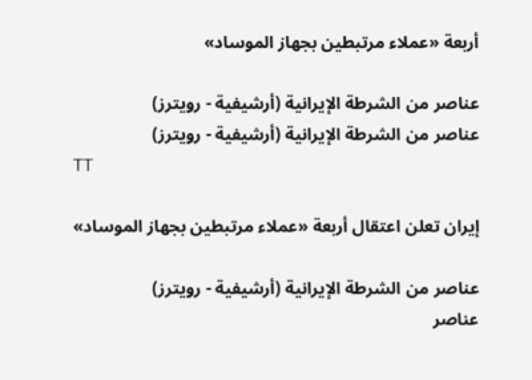أربعة «عملاء مرتبطين بجهاز الموساد»

عناصر من الشرطة الإيرانية (أرشيفية - رويترز)
عناصر من الشرطة الإيرانية (أرشيفية - رويترز)
TT

إيران تعلن اعتقال أربعة «عملاء مرتبطين بجهاز الموساد»

عناصر من الشرطة الإيرانية (أرشيفية - رويترز)
عناصر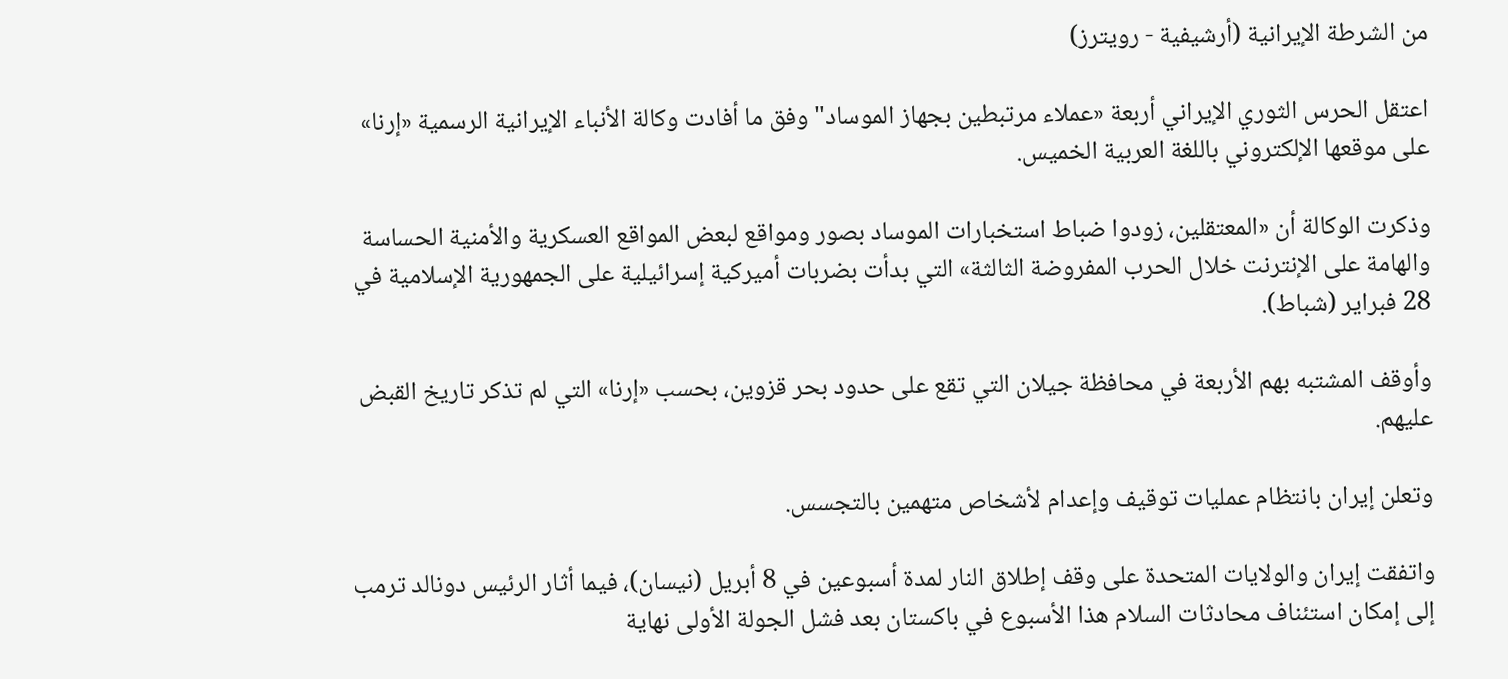من الشرطة الإيرانية (أرشيفية - رويترز)

اعتقل الحرس الثوري الإيراني أربعة «عملاء مرتبطين بجهاز الموساد" وفق ما أفادت وكالة الأنباء الإيرانية الرسمية «إرنا» على موقعها الإلكتروني باللغة العربية الخميس.

وذكرت الوكالة أن «المعتقلين، زودوا ضباط استخبارات الموساد بصور ومواقع لبعض المواقع العسكرية والأمنية الحساسة والهامة على الإنترنت خلال الحرب المفروضة الثالثة» التي بدأت بضربات أميركية إسرائيلية على الجمهورية الإسلامية في 28 فبراير (شباط).

وأوقف المشتبه بهم الأربعة في محافظة جيلان التي تقع على حدود بحر قزوين، بحسب «إرنا» التي لم تذكر تاريخ القبض عليهم.

وتعلن إيران بانتظام عمليات توقيف وإعدام لأشخاص متهمين بالتجسس.

واتفقت إيران والولايات المتحدة على وقف إطلاق النار لمدة أسبوعين في 8 أبريل (نيسان)، فيما أثار الرئيس دونالد ترمب إلى إمكان استئناف محادثات السلام هذا الأسبوع في باكستان بعد فشل الجولة الأولى نهاية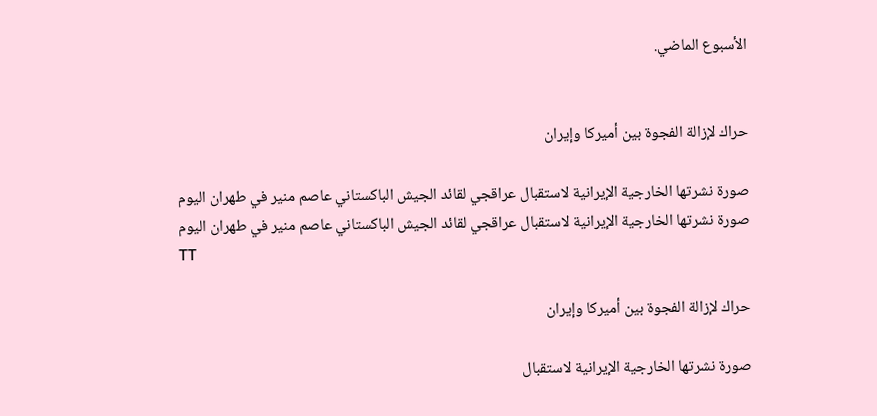الأسبوع الماضي.


حراك لإزالة الفجوة بين أميركا وإيران

صورة نشرتها الخارجية الإيرانية لاستقبال عراقجي لقائد الجيش الباكستاني عاصم منير في طهران اليوم
صورة نشرتها الخارجية الإيرانية لاستقبال عراقجي لقائد الجيش الباكستاني عاصم منير في طهران اليوم
TT

حراك لإزالة الفجوة بين أميركا وإيران

صورة نشرتها الخارجية الإيرانية لاستقبال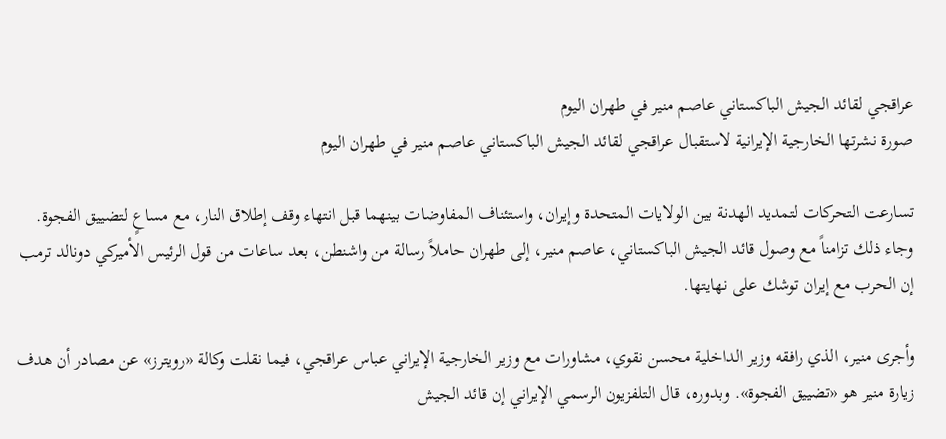عراقجي لقائد الجيش الباكستاني عاصم منير في طهران اليوم
صورة نشرتها الخارجية الإيرانية لاستقبال عراقجي لقائد الجيش الباكستاني عاصم منير في طهران اليوم

تسارعت التحركات لتمديد الهدنة بين الولايات المتحدة وإيران، واستئناف المفاوضات بينهما قبل انتهاء وقف إطلاق النار، مع مساعٍ لتضييق الفجوة. وجاء ذلك تزامناً مع وصول قائد الجيش الباكستاني، عاصم منير، إلى طهران حاملاً رسالة من واشنطن، بعد ساعات من قول الرئيس الأميركي دونالد ترمب إن الحرب مع إيران توشك على نهايتها.

وأجرى منير، الذي رافقه وزير الداخلية محسن نقوي، مشاورات مع وزير الخارجية الإيراني عباس عراقجي، فيما نقلت وكالة «رويترز» عن مصادر أن هدف زيارة منير هو «تضييق الفجوة». وبدوره، قال التلفزيون الرسمي الإيراني إن قائد الجيش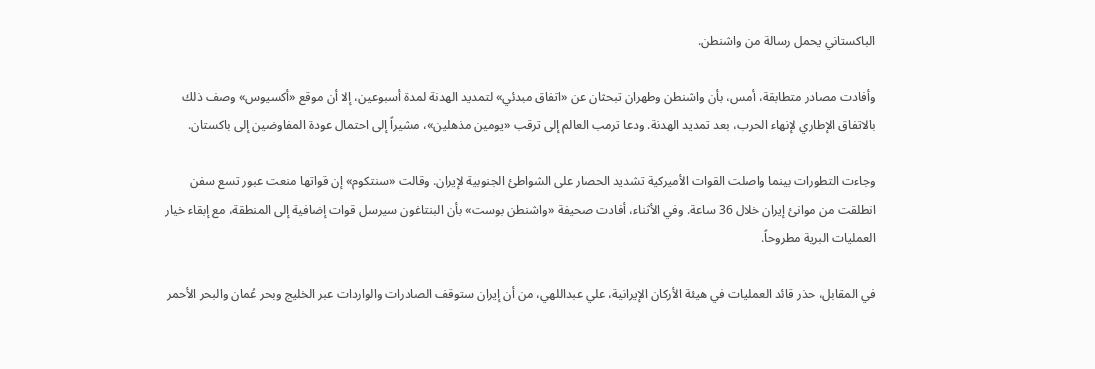الباكستاني يحمل رسالة من واشنطن.

وأفادت مصادر متطابقة، أمس، بأن واشنطن وطهران تبحثان عن «اتفاق مبدئي» لتمديد الهدنة لمدة أسبوعين، إلا أن موقع «أكسيوس» وصف ذلك بالاتفاق الإطاري لإنهاء الحرب، بعد تمديد الهدنة. ودعا ترمب العالم إلى ترقب «يومين مذهلين»، مشيراً إلى احتمال عودة المفاوضين إلى باكستان.

وجاءت التطورات بينما واصلت القوات الأميركية تشديد الحصار على الشواطئ الجنوبية لإيران. وقالت «سنتكوم» إن قواتها منعت عبور تسع سفن انطلقت من موانئ إيران خلال 36 ساعة. وفي الأثناء، أفادت صحيفة «واشنطن بوست» بأن البنتاغون سيرسل قوات إضافية إلى المنطقة، مع إبقاء خيار العمليات البرية مطروحاً.

في المقابل، حذر قائد العمليات في هيئة الأركان الإيرانية، علي عبداللهي، من أن إيران ستوقف الصادرات والواردات عبر الخليج وبحر عُمان والبحر الأحمر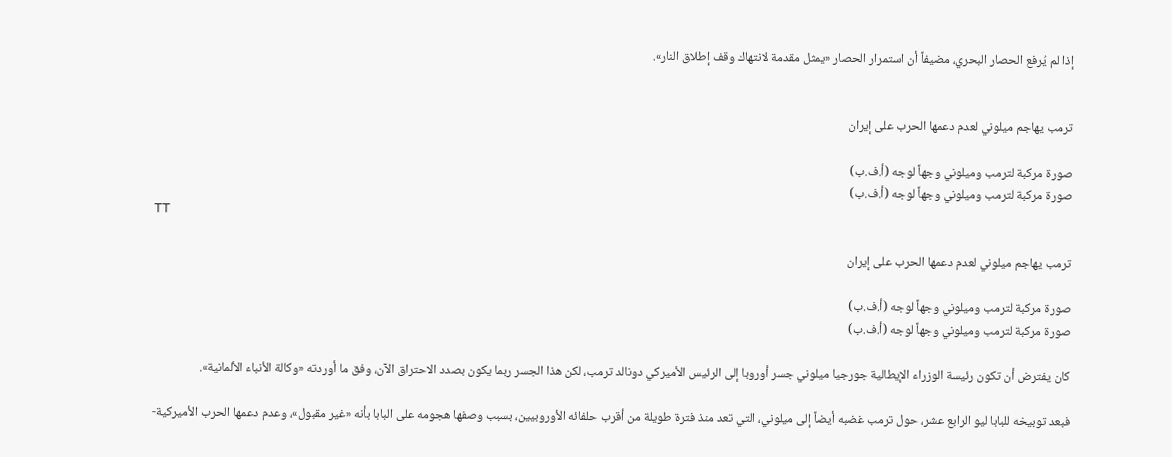إذا لم يُرفع الحصار البحري، مضيفاً أن استمرار الحصار «يمثل مقدمة لانتهاك وقف إطلاق النار».


ترمب يهاجم ميلوني لعدم دعمها الحرب على إيران

صورة مركبة لترمب وميلوني وجهاً لوجه (أ.ف.ب)
صورة مركبة لترمب وميلوني وجهاً لوجه (أ.ف.ب)
TT

ترمب يهاجم ميلوني لعدم دعمها الحرب على إيران

صورة مركبة لترمب وميلوني وجهاً لوجه (أ.ف.ب)
صورة مركبة لترمب وميلوني وجهاً لوجه (أ.ف.ب)

كان يفترض أن تكون رئيسة الوزراء الإيطالية جورجيا ميلوني جسر أوروبا إلى الرئيس الأميركي دونالد ترمب، لكن هذا الجسر ربما يكون بصدد الاحتراق الآن، وفق ما أوردته «وكالة الأنباء الألمانية».

فبعد توبيخه للبابا ليو الرابع عشر، حول ترمب غضبه أيضاً إلى ميلوني، التي تعد منذ فترة طويلة من أقرب حلفائه الأوروبيين، بسبب وصفها هجومه على البابا بأنه «غير مقبول»، وعدم دعمها الحرب الأميركية-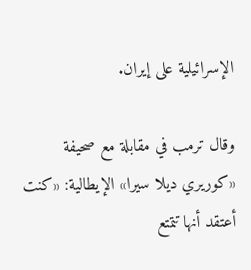الإسرائيلية على إيران.

وقال ترمب في مقابلة مع صحيفة «كوريري ديلا سيرا» الإيطالية: «كنت أعتقد أنها تتمتع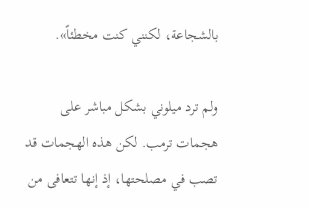بالشجاعة، لكنني كنت مخطئاً».

ولم ترد ميلوني بشكل مباشر على هجمات ترمب. لكن هذه الهجمات قد تصب في مصلحتها، إذ إنها تتعافى من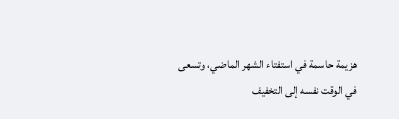هزيمة حاسمة في استفتاء الشهر الماضي، وتسعى في الوقت نفسه إلى التخفيف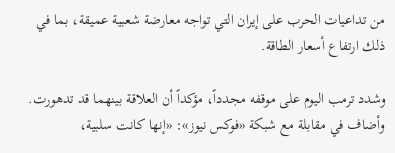من تداعيات الحرب على إيران التي تواجه معارضة شعبية عميقة، بما في ذلك ارتفاع أسعار الطاقة.

وشدد ترمب اليوم على موقفه مجدداً، مؤكداً أن العلاقة بينهما قد تدهورت. وأضاف في مقابلة مع شبكة «فوكس نيوز»: «إنها كانت سلبية،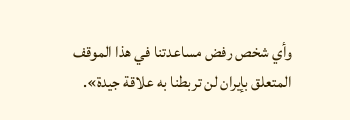وأي شخص رفض مساعدتنا في هذا الموقف المتعلق بإيران لن تربطنا به علاقة جيدة».